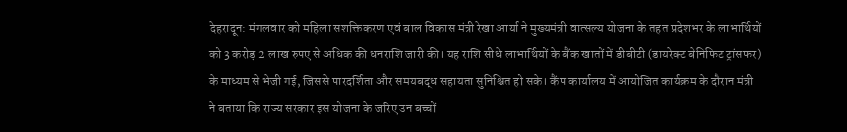देहरादून: मंगलवार को महिला सशक्तिकरण एवं बाल विकास मंत्री रेखा आर्या ने मुख्यमंत्री वात्सल्य योजना के तहत प्रदेशभर के लाभार्थियों को 3 करोड़ 2 लाख रुपए से अधिक की धनराशि जारी की। यह राशि सीधे लाभार्थियों के बैंक खातों में डीबीटी (डायरेक्ट बेनिफिट ट्रांसफर) के माध्यम से भेजी गई, जिससे पारदर्शिता और समयबद्ध सहायता सुनिश्चित हो सके। कैंप कार्यालय में आयोजित कार्यक्रम के दौरान मंत्री ने बताया कि राज्य सरकार इस योजना के जरिए उन बच्चों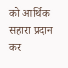को आर्थिक सहारा प्रदान कर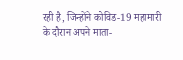रही है, जिन्होंने कोविड-19 महामारी के दौरान अपने माता-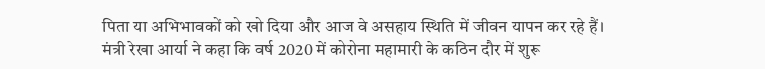पिता या अभिभावकों को खो दिया और आज वे असहाय स्थिति में जीवन यापन कर रहे हैं।
मंत्री रेखा आर्या ने कहा कि वर्ष 2020 में कोरोना महामारी के कठिन दौर में शुरू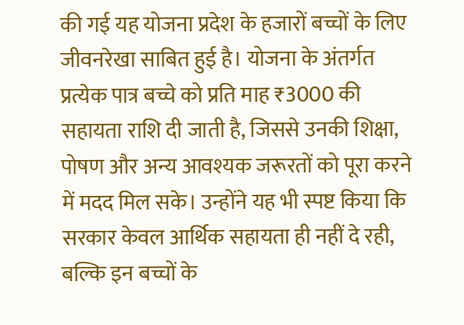की गई यह योजना प्रदेश के हजारों बच्चों के लिए जीवनरेखा साबित हुई है। योजना के अंतर्गत प्रत्येक पात्र बच्चे को प्रति माह ₹3000 की सहायता राशि दी जाती है, जिससे उनकी शिक्षा, पोषण और अन्य आवश्यक जरूरतों को पूरा करने में मदद मिल सके। उन्होंने यह भी स्पष्ट किया कि सरकार केवल आर्थिक सहायता ही नहीं दे रही, बल्कि इन बच्चों के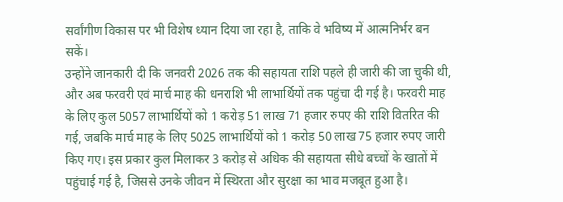सर्वांगीण विकास पर भी विशेष ध्यान दिया जा रहा है, ताकि वे भविष्य में आत्मनिर्भर बन सकें।
उन्होंने जानकारी दी कि जनवरी 2026 तक की सहायता राशि पहले ही जारी की जा चुकी थी, और अब फरवरी एवं मार्च माह की धनराशि भी लाभार्थियों तक पहुंचा दी गई है। फरवरी माह के लिए कुल 5057 लाभार्थियों को 1 करोड़ 51 लाख 71 हजार रुपए की राशि वितरित की गई, जबकि मार्च माह के लिए 5025 लाभार्थियों को 1 करोड़ 50 लाख 75 हजार रुपए जारी किए गए। इस प्रकार कुल मिलाकर 3 करोड़ से अधिक की सहायता सीधे बच्चों के खातों में पहुंचाई गई है, जिससे उनके जीवन में स्थिरता और सुरक्षा का भाव मजबूत हुआ है।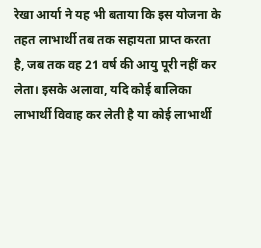रेखा आर्या ने यह भी बताया कि इस योजना के तहत लाभार्थी तब तक सहायता प्राप्त करता है, जब तक वह 21 वर्ष की आयु पूरी नहीं कर लेता। इसके अलावा, यदि कोई बालिका लाभार्थी विवाह कर लेती है या कोई लाभार्थी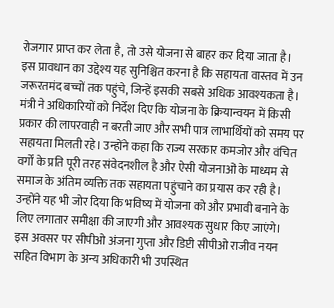रोजगार प्राप्त कर लेता है, तो उसे योजना से बाहर कर दिया जाता है। इस प्रावधान का उद्देश्य यह सुनिश्चित करना है कि सहायता वास्तव में उन जरूरतमंद बच्चों तक पहुंचे, जिन्हें इसकी सबसे अधिक आवश्यकता है।
मंत्री ने अधिकारियों को निर्देश दिए कि योजना के क्रियान्वयन में किसी प्रकार की लापरवाही न बरती जाए और सभी पात्र लाभार्थियों को समय पर सहायता मिलती रहे। उन्होंने कहा कि राज्य सरकार कमजोर और वंचित वर्गों के प्रति पूरी तरह संवेदनशील है और ऐसी योजनाओं के माध्यम से समाज के अंतिम व्यक्ति तक सहायता पहुंचाने का प्रयास कर रही है। उन्होंने यह भी जोर दिया कि भविष्य में योजना को और प्रभावी बनाने के लिए लगातार समीक्षा की जाएगी और आवश्यक सुधार किए जाएंगे।
इस अवसर पर सीपीओ अंजना गुप्ता और डिप्टी सीपीओ राजीव नयन सहित विभाग के अन्य अधिकारी भी उपस्थित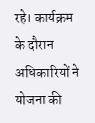रहे। कार्यक्रम के दौरान अधिकारियों ने योजना की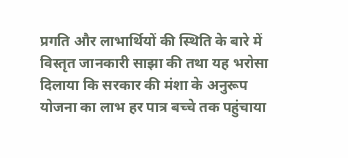प्रगति और लाभार्थियों की स्थिति के बारे में विस्तृत जानकारी साझा की तथा यह भरोसा दिलाया कि सरकार की मंशा के अनुरूप योजना का लाभ हर पात्र बच्चे तक पहुंचाया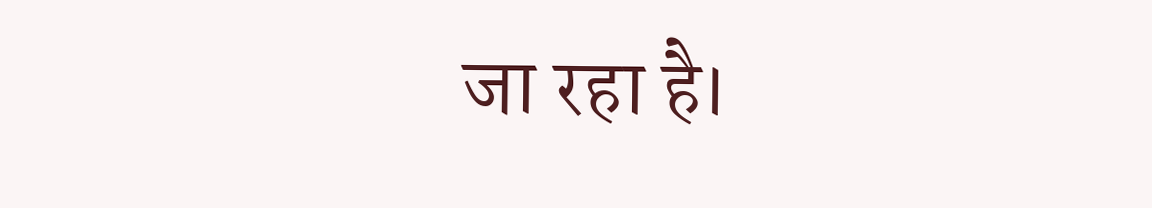जा रहा है।